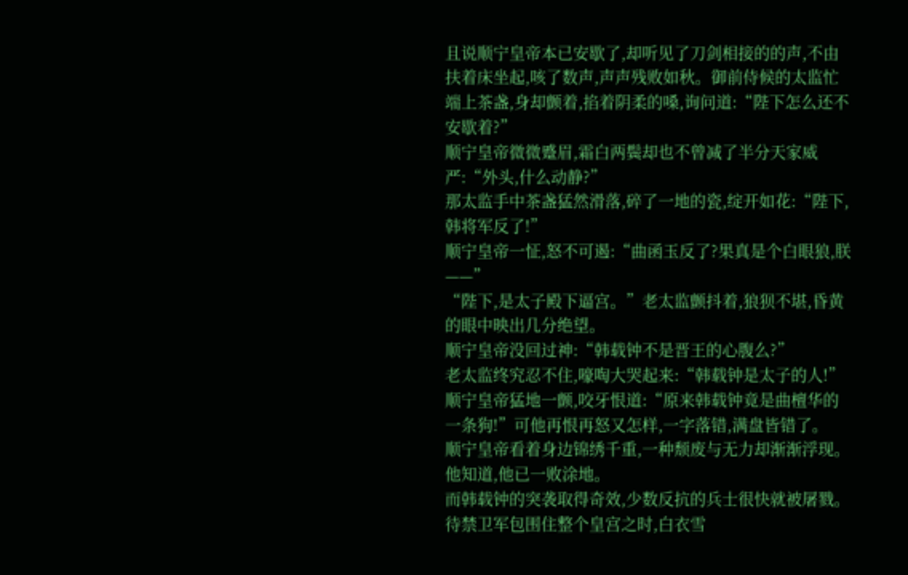且说顺宁皇帝本已安歇了,却听见了刀剑相接的的声,不由扶着床坐起,咳了数声,声声残败如秋。御前侍候的太监忙端上茶盏,身却颤着,掐着阴柔的嗓,询问道:“陛下怎么还不安歇着?”
顺宁皇帝微微蹙眉,霜白两鬓却也不曾减了半分天家威严:“外头,什么动静?”
那太监手中茶盏猛然滑落,碎了一地的瓷,绽开如花:“陛下,韩将军反了!”
顺宁皇帝一怔,怒不可遏:“曲函玉反了?果真是个白眼狼,朕——”
“陛下,是太子殿下逼宫。”老太监颤抖着,狼狈不堪,昏黄的眼中映出几分绝望。
顺宁皇帝没回过神:“韩载钟不是晋王的心腹么?”
老太监终究忍不住,嚎啕大哭起来:“韩载钟是太子的人!”
顺宁皇帝猛地一颤,咬牙恨道:“原来韩载钟竟是曲檀华的一条狗!”可他再恨再怒又怎样,一字落错,满盘皆错了。
顺宁皇帝看着身边锦绣千重,一种颓废与无力却渐渐浮现。
他知道,他已一败涂地。
而韩载钟的突袭取得奇效,少数反抗的兵士很快就被屠戮。
待禁卫军包围住整个皇宫之时,白衣雪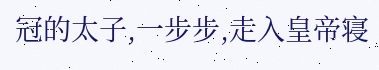冠的太子,一步步,走入皇帝寝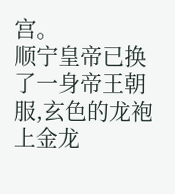宫。
顺宁皇帝已换了一身帝王朝服,玄色的龙袍上金龙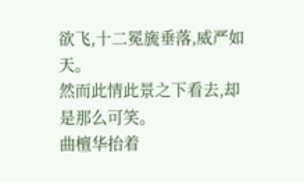欲飞,十二冕旒垂落,威严如天。
然而此情此景之下看去,却是那么可笑。
曲檀华抬着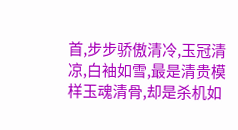首,步步骄傲清冷,玉冠清凉,白袖如雪,最是清贵模样玉魂清骨,却是杀机如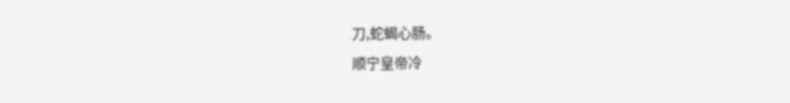刀,蛇蝎心肠。
顺宁皇帝冷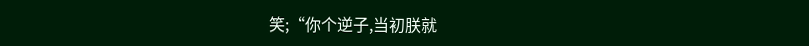笑;“你个逆子,当初朕就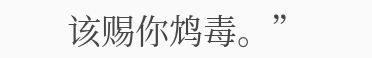该赐你鸩毒。”